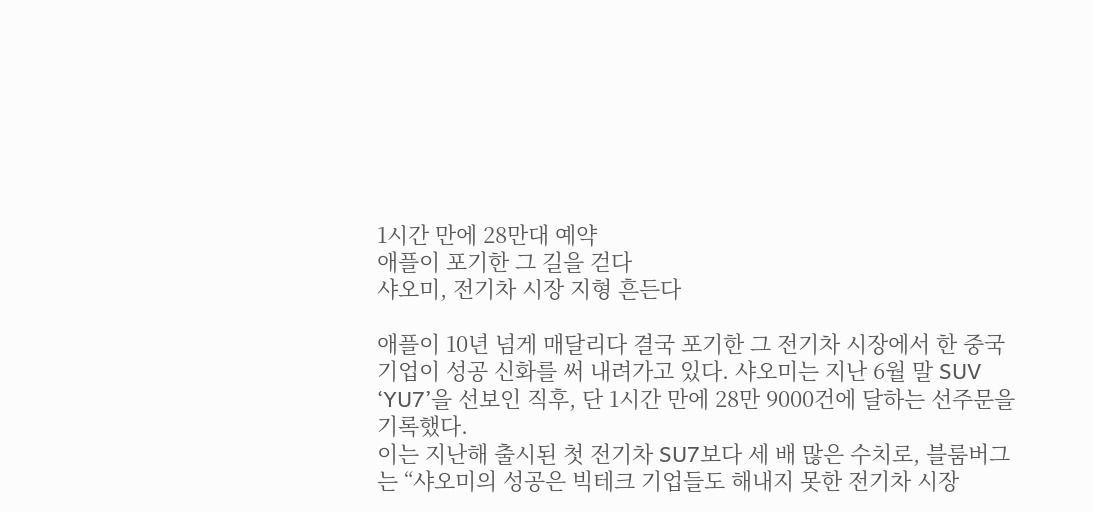1시간 만에 28만대 예약
애플이 포기한 그 길을 걷다
샤오미, 전기차 시장 지형 흔든다

애플이 10년 넘게 매달리다 결국 포기한 그 전기차 시장에서 한 중국 기업이 성공 신화를 써 내려가고 있다. 샤오미는 지난 6월 말 SUV ‘YU7’을 선보인 직후, 단 1시간 만에 28만 9000건에 달하는 선주문을 기록했다.
이는 지난해 출시된 첫 전기차 SU7보다 세 배 많은 수치로, 블룸버그는 “샤오미의 성공은 빅테크 기업들도 해내지 못한 전기차 시장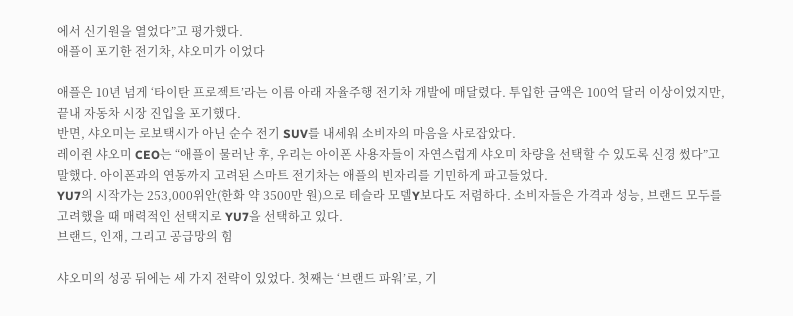에서 신기원을 열었다”고 평가했다.
애플이 포기한 전기차, 샤오미가 이었다

애플은 10년 넘게 ‘타이탄 프로젝트’라는 이름 아래 자율주행 전기차 개발에 매달렸다. 투입한 금액은 100억 달러 이상이었지만, 끝내 자동차 시장 진입을 포기했다.
반면, 샤오미는 로보택시가 아닌 순수 전기 SUV를 내세워 소비자의 마음을 사로잡았다.
레이쥔 샤오미 CEO는 “애플이 물러난 후, 우리는 아이폰 사용자들이 자연스럽게 샤오미 차량을 선택할 수 있도록 신경 썼다”고 말했다. 아이폰과의 연동까지 고려된 스마트 전기차는 애플의 빈자리를 기민하게 파고들었다.
YU7의 시작가는 253,000위안(한화 약 3500만 원)으로 테슬라 모델Y보다도 저렴하다. 소비자들은 가격과 성능, 브랜드 모두를 고려했을 때 매력적인 선택지로 YU7을 선택하고 있다.
브랜드, 인재, 그리고 공급망의 힘

샤오미의 성공 뒤에는 세 가지 전략이 있었다. 첫째는 ‘브랜드 파워’로, 기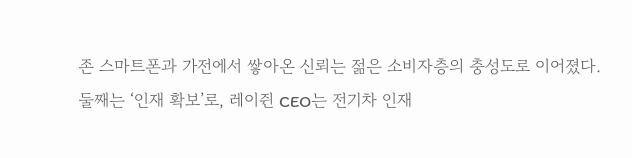존 스마트폰과 가전에서 쌓아온 신뢰는 젊은 소비자층의 충성도로 이어졌다.
둘째는 ‘인재 확보’로, 레이쥔 CEO는 전기차 인재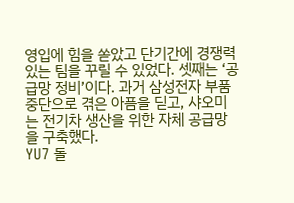영입에 힘을 쏟았고 단기간에 경쟁력 있는 팀을 꾸릴 수 있었다. 셋째는 ‘공급망 정비’이다. 과거 삼성전자 부품 중단으로 겪은 아픔을 딛고, 샤오미는 전기차 생산을 위한 자체 공급망을 구축했다.
YU7 돌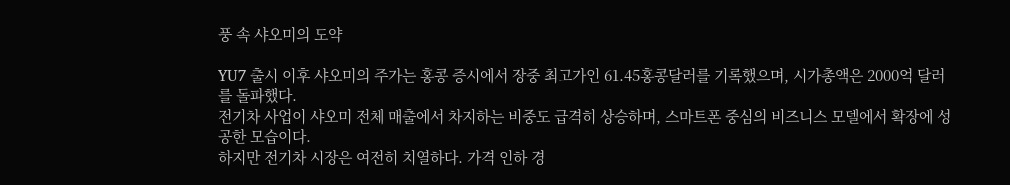풍 속 샤오미의 도약

YU7 출시 이후 샤오미의 주가는 홍콩 증시에서 장중 최고가인 61.45홍콩달러를 기록했으며, 시가총액은 2000억 달러를 돌파했다.
전기차 사업이 샤오미 전체 매출에서 차지하는 비중도 급격히 상승하며, 스마트폰 중심의 비즈니스 모델에서 확장에 성공한 모습이다.
하지만 전기차 시장은 여전히 치열하다. 가격 인하 경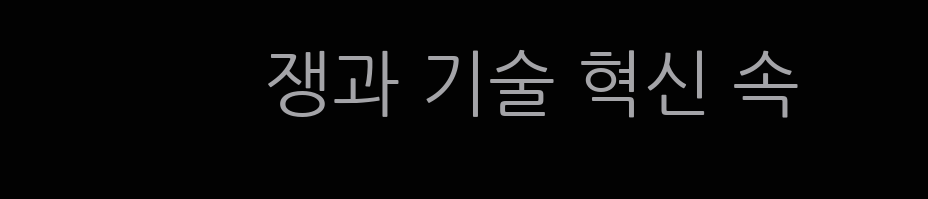쟁과 기술 혁신 속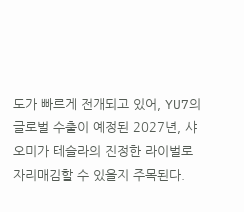도가 빠르게 전개되고 있어, YU7의 글로벌 수출이 예정된 2027년, 샤오미가 테슬라의 진정한 라이벌로 자리매김할 수 있을지 주목된다.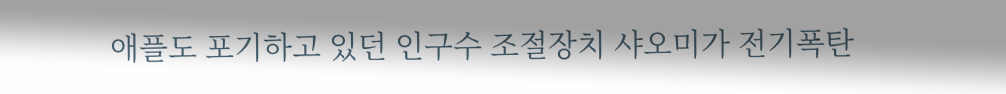애플도 포기하고 있던 인구수 조절장치 샤오미가 전기폭탄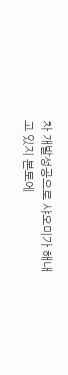차 개발성공으로 샤오미가 해내고 있지 본토에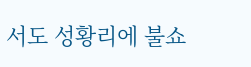서도 성황리에 불쇼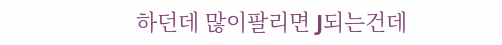하던데 많이팔리면 J되는건데